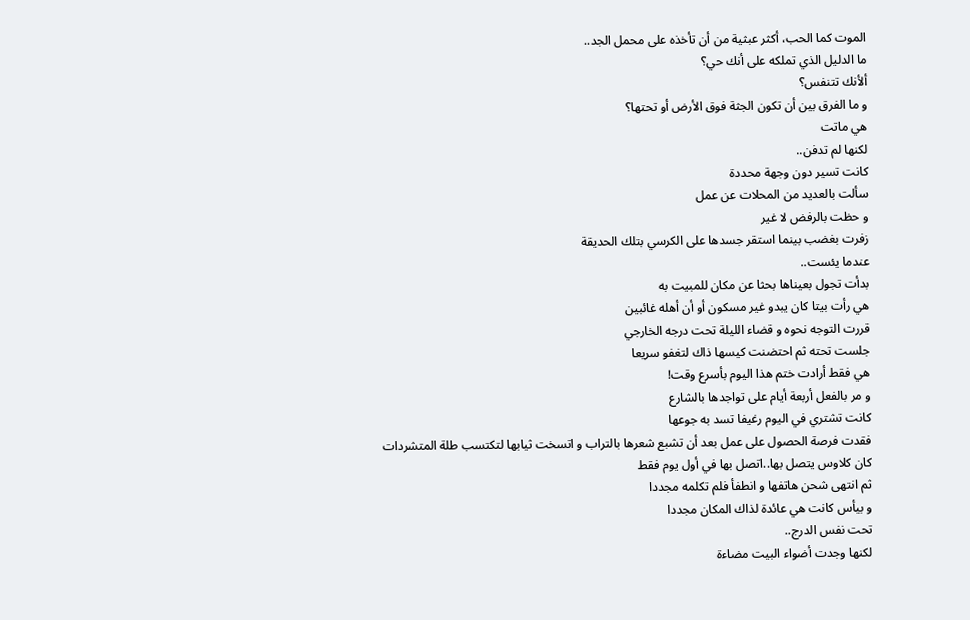الموت كما الحب، أكثر عبثية من أن تأخذه على محمل الجد..
ما الدليل الذي تملكه على أنك حي؟
ألأنك تتنفس؟
و ما الفرق بين أن تكون الجثة فوق الأرض أو تحتها؟
هي ماتت
لكنها لم تدفن..
كانت تسير دون وجهة محددة
سألت بالعديد من المحلات عن عمل
و حظت بالرفض لا غير
زفرت بغضب بينما استقر جسدها على الكرسي بتلك الحديقة
عندما يئست..
بدأت تجول بعيناها بحثا عن مكان للمبيت به
هي رأت بيتا كان يبدو غير مسكون أو أن أهله غائبين
قررت التوجه نحوه و قضاء الليلة تحت درجه الخارجي
جلست تحته ثم احتضنت كيسها ذاك لتغفو سريعا
هي فقط أرادت ختم هذا اليوم بأسرع وقت!
و مر بالفعل أربعة أيام على تواجدها بالشارع
كانت تشتري في اليوم رغيفا تسد به جوعها
فقدت فرصة الحصول على عمل بعد أن تشبع شعرها بالتراب و اتسخت ثيابها لتكتسب طلة المتشردات
كان كلاوس يتصل بها..اتصل بها في أول يوم فقط
ثم انتهى شحن هاتفها و انطفأ فلم تكلمه مجددا
و بيأس كانت هي عائدة لذاك المكان مجددا
تحت نفس الدرج..
لكنها وجدت أضواء البيت مضاءة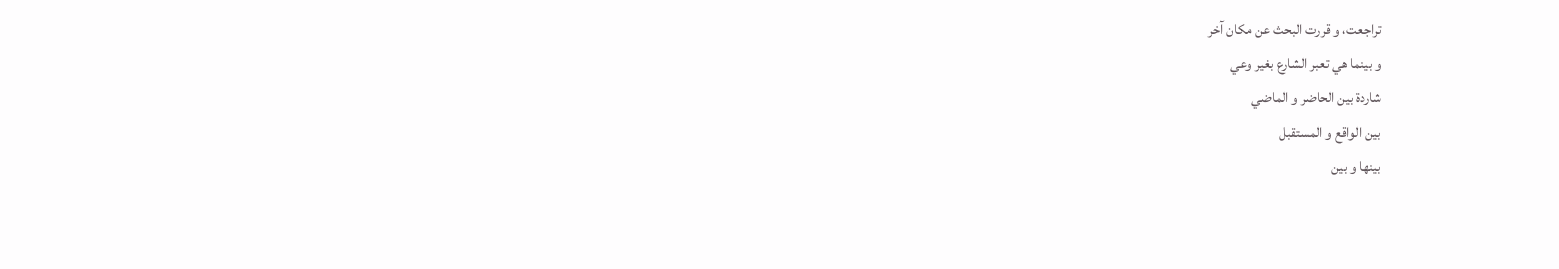تراجعت، و قررت البحث عن مكان آخر
و بينما هي تعبر الشارع بغير وعي
شاردة بين الحاضر و الماضي
بين الواقع و المستقبل
بينها و بين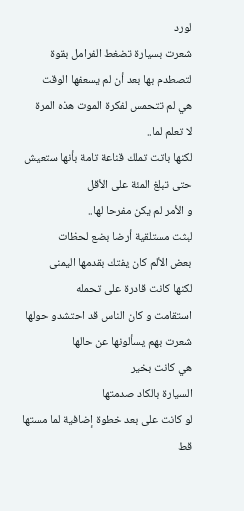لورد
شعرت بسيارة تضغط الفرامل بقوة لتصطدم بها بعد أن لم يسعفها الوقت
هي لم تتحمس لفكرة الموت هذه المرة
لا تعلم لما..
لكنها باتت تملك قناعة تامة بأنها ستعيش حتى تبلغ المئة على الأقل
و الأمر لم يكن مفرحا لها..
لبثت مستلقية أرضا بضع لحظات
بعض الألم كان يفتك بقدمها اليمنى
لكنها كانت قادرة على تحمله
استقامت و كان الناس قد احتشدو حولها
شعرت بهم يسألونها عن حالها
هي كانت بخير
السيارة بالكاد صدمتها
لو كانت على بعد خطوة إضافية لما مستها قط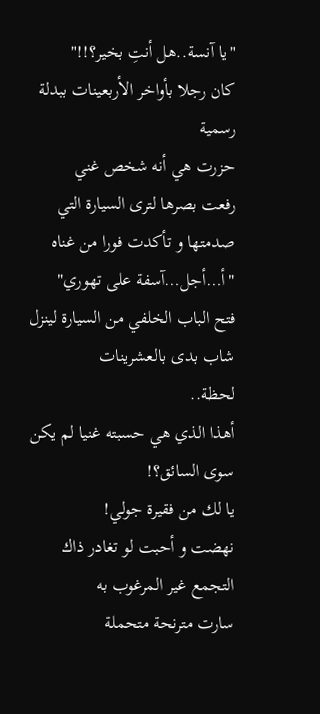"يا آنسة..هل أنتِ بخير؟!!"
كان رجلا بأواخر الأربعينات ببدلة رسمية
حزرت هي أنه شخص غني
رفعت بصرها لترى السيارة التي صدمتها و تأكدت فورا من غناه
"أ…أجل…آسفة على تهوري"
فتح الباب الخلفي من السيارة لينزل شاب بدى بالعشرينات
لحظة..
أهذا الذي هي حسبته غنيا لم يكن سوى السائق؟!
يا لك من فقيرة جولي!
نهضت و أحبت لو تغادر ذاك التجمع غير المرغوب به
سارت مترنحة متحملة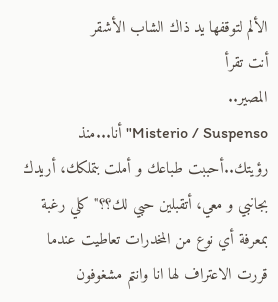الألم لتوقفها يد ذاك الشاب الأشقر
أنت تقرأ
المصير..
Misterio / Suspenso"أنا...منذ رؤيتك..أحببت طباعك و أملت بتملكك، أريدك بجانبي و معي، أتقبلين حبي لك؟؟" كلي رغبة بمعرفة أي نوع من المخدرات تعاطيت عندما قررت الاعتراف لها انا وانتم مشغوفون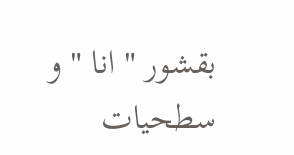بقشور " انا " و سطحيات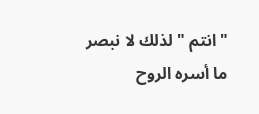" انتم " لذلك لا نبصر ما أسره الروح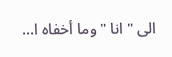الى " انا " وما أخفاه ا...